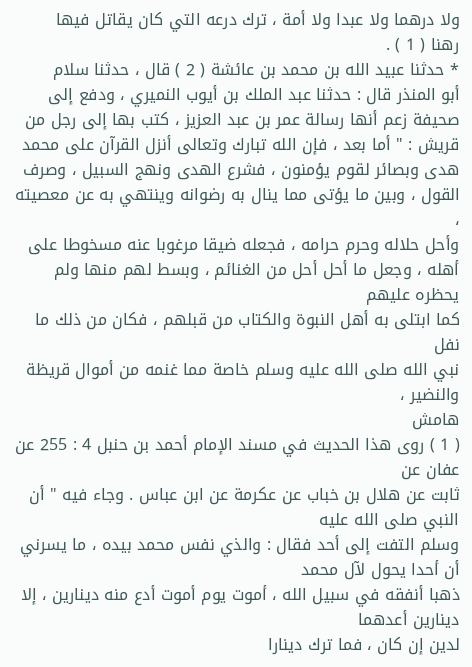ولا درهما ولا عبدا ولا أمة ، ترك درعه التي كان يقاتل فيها
رهنا ( 1 ) .
* حدثنا عبيد الله بن محمد بن عائشة ( 2 ) قال ، حدثنا سلام
أبو المنذر قال : حدثنا عبد الملك بن أيوب النميري ، ودفع إلى
صحيفة زعم أنها رسالة عمر بن عبد العزيز ، كتب بها إلى رجل من
قريش : " أما بعد ، فإن الله تبارك وتعالى أنزل القرآن على محمد
هدى وبصائر لقوم يؤمنون ، فشرع الهدى ونهج السبيل ، وصرف
القول ، وبين ما يؤتى مما ينال به رضوانه وينتهي به عن معصيته ،
وأحل حلاله وحرم حرامه ، فجعله ضيقا مرغوبا عنه مسخوطا على
أهله ، وجعل ما أحل أحل من الغنائم ، وبسط لهم منها ولم يحظره عليهم
كما ابتلى به أهل النبوة والكتاب من قبلهم ، فكان من ذلك ما نفل
نبي الله صلى الله عليه وسلم خاصة مما غنمه من أموال قريظة والنضير ،
هامش
( 1 ) روى هذا الحديث في مسند الإمام أحمد بن حنبل 4 : 255 عن عفان عن
ثابت عن هلال بن خباب عن عكرمة عن ابن عباس . وجاء فيه " أن النبي صلى الله عليه
وسلم التفت إلى أحد فقال : والذي نفس محمد بيده ، ما يسرني أن أحدا يحول لآل محمد
ذهبا أنفقه في سبيل الله ، أموت يوم أموت أدع منه دينارين ، إلا دينارين أعدهما
لدين إن كان ، فما ترك دينارا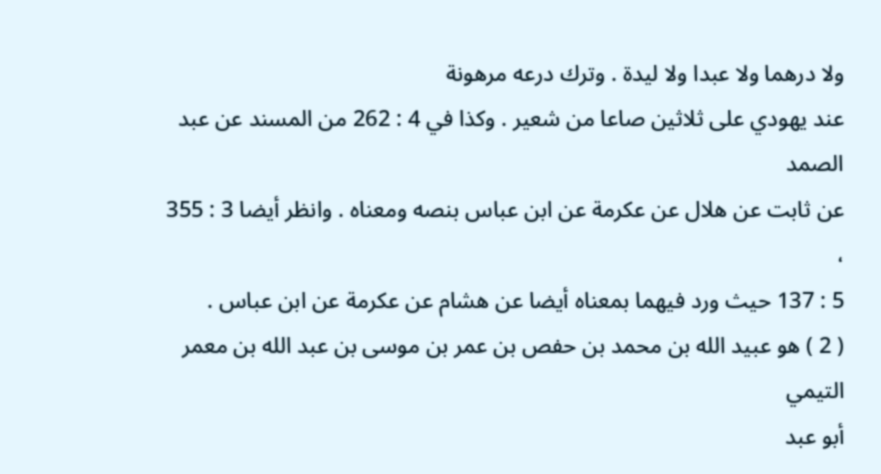ولا درهما ولا عبدا ولا ليدة . وترك درعه مرهونة
عند يهودي على ثلاثين صاعا من شعير . وكذا في 4 : 262 من المسند عن عبد الصمد
عن ثابت عن هلال عن عكرمة عن ابن عباس بنصه ومعناه . وانظر أيضا 3 : 355 ،
5 : 137 حيث ورد فيهما بمعناه أيضا عن هشام عن عكرمة عن ابن عباس .
( 2 ) هو عبيد الله بن محمد بن حفص بن عمر بن موسى بن عبد الله بن معمر التيمي
أبو عبد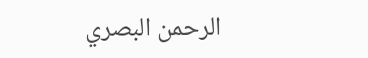الرحمن البصري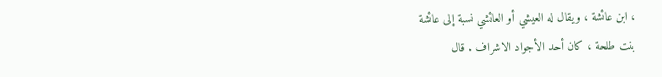، ابن عائشة ، ويقال له العيشي أو العائشي نسبة إلى عائشة
بنت طلحة ، كان أحد الأجواد الاشراف . قال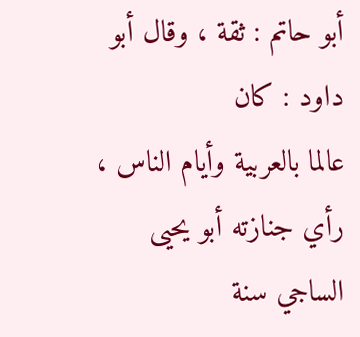أبو حاتم : ثقة ، وقال أبو داود : كان
عالما بالعربية وأيام الناس ، رأي جنازته أبو يحيى الساجي سنة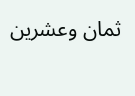ثمان وعشرين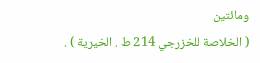ومائتين
( الخلاصة للخزرجي 214 ط . الخيرية ) .